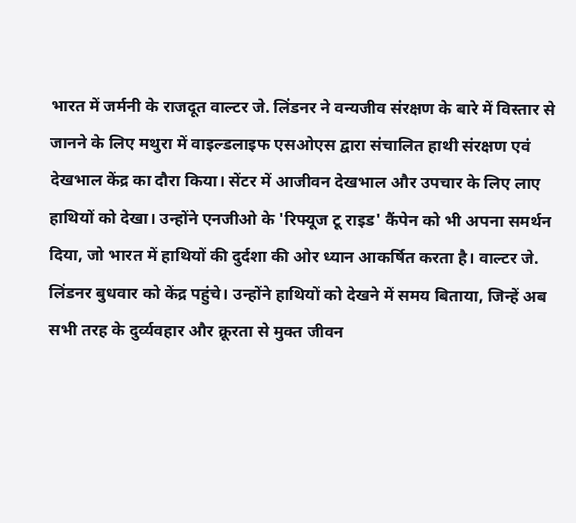भारत में जर्मनी के राजदूत वाल्टर जे. लिंडनर ने वन्यजीव संरक्षण के बारे में विस्तार से जानने के लिए मथुरा में वाइल्डलाइफ एसओएस द्वारा संचालित हाथी संरक्षण एवं देखभाल केंद्र का दौरा किया। सेंटर में आजीवन देखभाल और उपचार के लिए लाए हाथियों को देखा। उन्होंने एनजीओ के 'रिफ्यूज टू राइड' कैंपेन को भी अपना समर्थन दिया, जो भारत में हाथियों की दुर्दशा की ओर ध्यान आकर्षित करता है। वाल्टर जे. लिंडनर बुधवार को केंद्र पहुंचे। उन्होंने हाथियों को देखने में समय बिताया, जिन्हें अब सभी तरह के दुर्व्यवहार और क्रूरता से मुक्त जीवन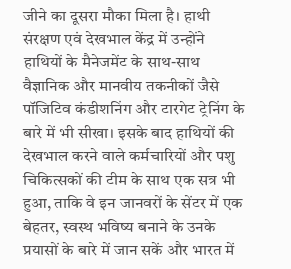जीने का दूसरा मौका मिला है। हाथी संरक्षण एवं देखभाल केंद्र में उन्होंने हाथियों के मैनेजमेंट के साथ-साथ वैज्ञानिक और मानवीय तकनीकों जैसे पॉजिटिव कंडीशनिंग और टारगेट ट्रेनिंग के बारे में भी सीखा। इसके बाद हाथियों की देखभाल करने वाले कर्मचारियों और पशु चिकित्सकों की टीम के साथ एक सत्र भी हुआ, ताकि वे इन जानवरों के सेंटर में एक बेहतर, स्वस्थ भविष्य बनाने के उनके प्रयासों के बारे में जान सकें और भारत में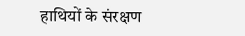हाथियों के संरक्षण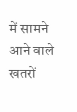में सामने आने वाले खतरों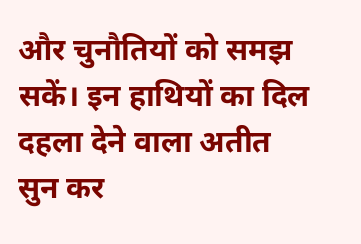और चुनौतियों को समझ सकें। इन हाथियों का दिल दहला देने वाला अतीत सुन कर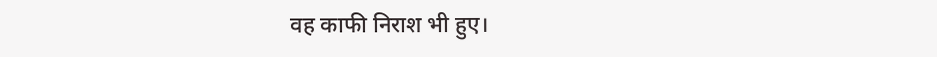वह काफी निराश भी हुए।